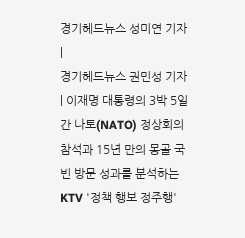경기헤드뉴스 성미연 기자 |
경기헤드뉴스 권민성 기자 | 이재명 대통령의 3박 5일간 나토(NATO) 정상회의 참석과 15년 만의 몽골 국빈 방문 성과를 분석하는 KTV '정책 행보 정주행'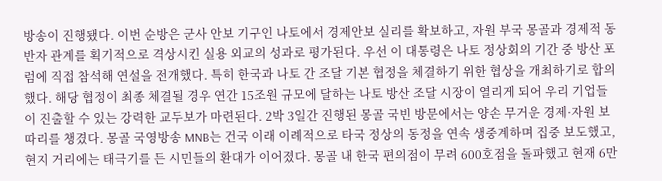방송이 진행됐다. 이번 순방은 군사 안보 기구인 나토에서 경제안보 실리를 확보하고, 자원 부국 몽골과 경제적 동반자 관계를 획기적으로 격상시킨 실용 외교의 성과로 평가된다. 우선 이 대통령은 나토 정상회의 기간 중 방산 포럼에 직접 참석해 연설을 전개했다. 특히 한국과 나토 간 조달 기본 협정을 체결하기 위한 협상을 개최하기로 합의했다. 해당 협정이 최종 체결될 경우 연간 15조원 규모에 달하는 나토 방산 조달 시장이 열리게 되어 우리 기업들이 진출할 수 있는 강력한 교두보가 마련된다. 2박 3일간 진행된 몽골 국빈 방문에서는 양손 무거운 경제·자원 보따리를 챙겼다. 몽골 국영방송 MNB는 건국 이래 이례적으로 타국 정상의 동정을 연속 생중계하며 집중 보도했고, 현지 거리에는 태극기를 든 시민들의 환대가 이어졌다. 몽골 내 한국 편의점이 무려 600호점을 돌파했고 현재 6만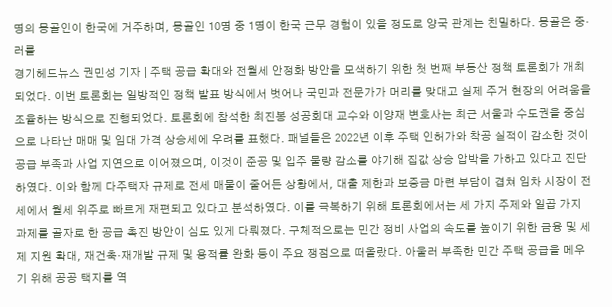명의 몽골인이 한국에 거주하며, 몽골인 10명 중 1명이 한국 근무 경험이 있을 정도로 양국 관계는 친밀하다. 몽골은 중·러를
경기헤드뉴스 권민성 기자 | 주택 공급 확대와 전월세 안정화 방안을 모색하기 위한 첫 번째 부동산 정책 토론회가 개최되었다. 이번 토론회는 일방적인 정책 발표 방식에서 벗어나 국민과 전문가가 머리를 맞대고 실제 주거 현장의 어려움을 조율하는 방식으로 진행되었다. 토론회에 참석한 최진봉 성공회대 교수와 이양재 변호사는 최근 서울과 수도권을 중심으로 나타난 매매 및 임대 가격 상승세에 우려를 표했다. 패널들은 2022년 이후 주택 인허가와 착공 실적이 감소한 것이 공급 부족과 사업 지연으로 이어졌으며, 이것이 준공 및 입주 물량 감소를 야기해 집값 상승 압박을 가하고 있다고 진단하였다. 이와 함께 다주택자 규제로 전세 매물이 줄어든 상황에서, 대출 제한과 보증금 마련 부담이 겹쳐 임차 시장이 전세에서 월세 위주로 빠르게 재편되고 있다고 분석하였다. 이를 극복하기 위해 토론회에서는 세 가지 주제와 일곱 가지 과제를 골자로 한 공급 촉진 방안이 심도 있게 다뤄졌다. 구체적으로는 민간 정비 사업의 속도를 높이기 위한 금융 및 세제 지원 확대, 재건축·재개발 규제 및 용적률 완화 등이 주요 쟁점으로 떠올랐다. 아울러 부족한 민간 주택 공급을 메우기 위해 공공 택지를 역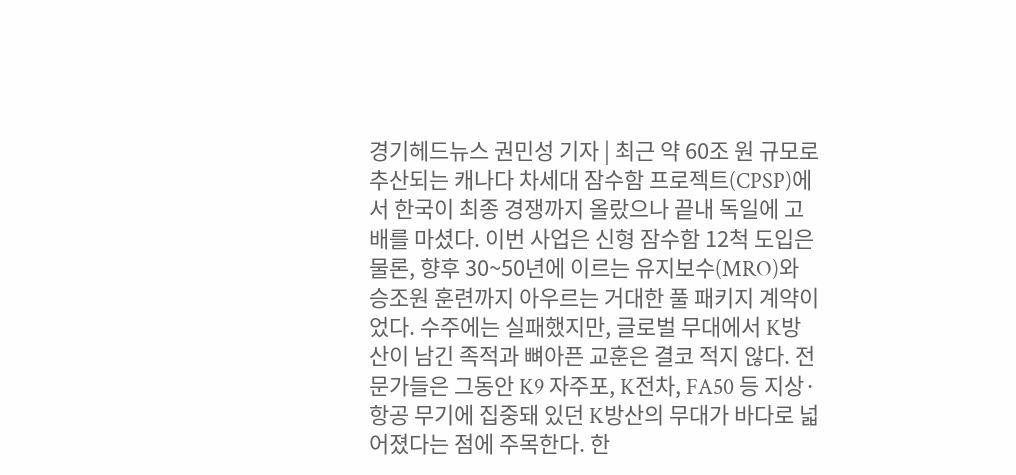경기헤드뉴스 권민성 기자 | 최근 약 60조 원 규모로 추산되는 캐나다 차세대 잠수함 프로젝트(CPSP)에서 한국이 최종 경쟁까지 올랐으나 끝내 독일에 고배를 마셨다. 이번 사업은 신형 잠수함 12척 도입은 물론, 향후 30~50년에 이르는 유지보수(MRO)와 승조원 훈련까지 아우르는 거대한 풀 패키지 계약이었다. 수주에는 실패했지만, 글로벌 무대에서 K방산이 남긴 족적과 뼈아픈 교훈은 결코 적지 않다. 전문가들은 그동안 K9 자주포, K전차, FA50 등 지상·항공 무기에 집중돼 있던 K방산의 무대가 바다로 넓어졌다는 점에 주목한다. 한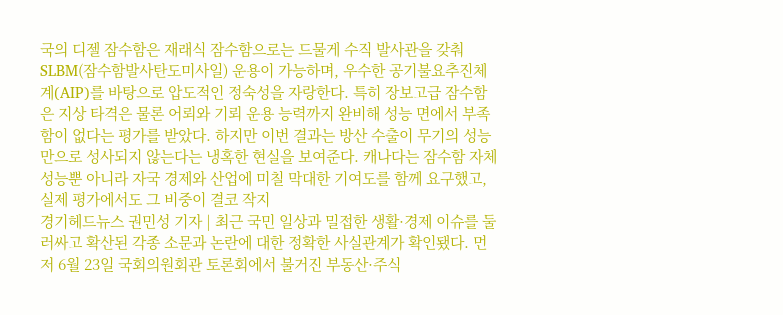국의 디젤 잠수함은 재래식 잠수함으로는 드물게 수직 발사관을 갖춰 SLBM(잠수함발사탄도미사일) 운용이 가능하며, 우수한 공기불요추진체계(AIP)를 바탕으로 압도적인 정숙성을 자랑한다. 특히 장보고급 잠수함은 지상 타격은 물론 어뢰와 기뢰 운용 능력까지 완비해 성능 면에서 부족함이 없다는 평가를 받았다. 하지만 이번 결과는 방산 수출이 무기의 성능만으로 성사되지 않는다는 냉혹한 현실을 보여준다. 캐나다는 잠수함 자체 성능뿐 아니라 자국 경제와 산업에 미칠 막대한 기여도를 함께 요구했고, 실제 평가에서도 그 비중이 결코 작지
경기헤드뉴스 권민성 기자 | 최근 국민 일상과 밀접한 생활·경제 이슈를 둘러싸고 확산된 각종 소문과 논란에 대한 정확한 사실관계가 확인됐다. 먼저 6월 23일 국회의원회관 토론회에서 불거진 부동산·주식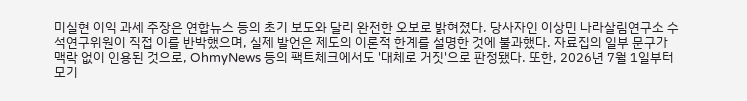미실현 이익 과세 주장은 연합뉴스 등의 초기 보도와 달리 완전한 오보로 밝혀졌다. 당사자인 이상민 나라살림연구소 수석연구위원이 직접 이를 반박했으며, 실제 발언은 제도의 이론적 한계를 설명한 것에 불과했다. 자료집의 일부 문구가 맥락 없이 인용된 것으로, OhmyNews 등의 팩트체크에서도 '대체로 거짓'으로 판정됐다. 또한, 2026년 7월 1일부터 모기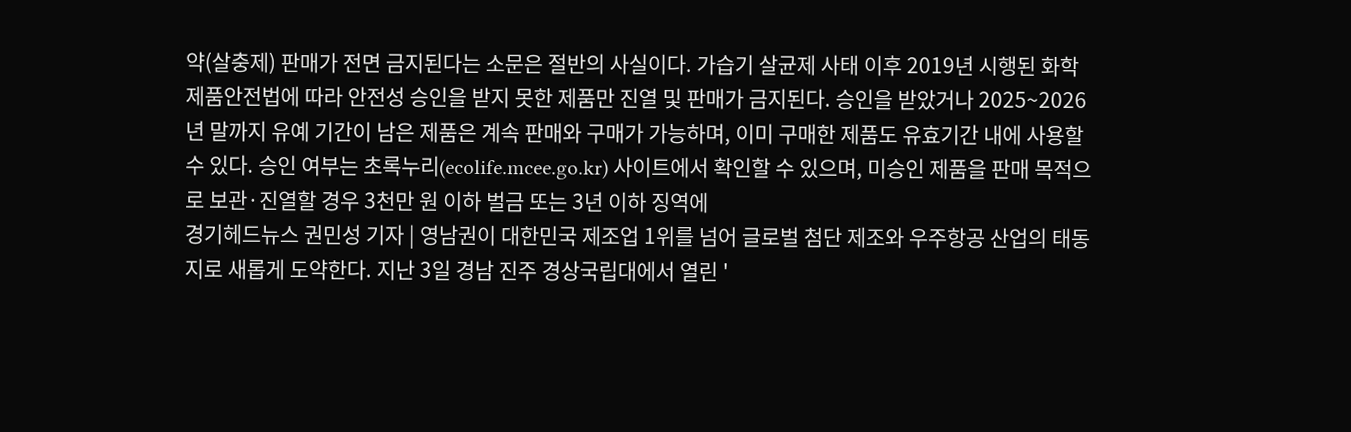약(살충제) 판매가 전면 금지된다는 소문은 절반의 사실이다. 가습기 살균제 사태 이후 2019년 시행된 화학제품안전법에 따라 안전성 승인을 받지 못한 제품만 진열 및 판매가 금지된다. 승인을 받았거나 2025~2026년 말까지 유예 기간이 남은 제품은 계속 판매와 구매가 가능하며, 이미 구매한 제품도 유효기간 내에 사용할 수 있다. 승인 여부는 초록누리(ecolife.mcee.go.kr) 사이트에서 확인할 수 있으며, 미승인 제품을 판매 목적으로 보관·진열할 경우 3천만 원 이하 벌금 또는 3년 이하 징역에
경기헤드뉴스 권민성 기자 | 영남권이 대한민국 제조업 1위를 넘어 글로벌 첨단 제조와 우주항공 산업의 태동지로 새롭게 도약한다. 지난 3일 경남 진주 경상국립대에서 열린 '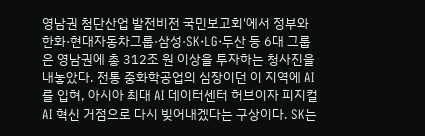영남권 첨단산업 발전비전 국민보고회'에서 정부와 한화·현대자동차그룹·삼성·SK·LG·두산 등 6대 그룹은 영남권에 총 312조 원 이상을 투자하는 청사진을 내놓았다. 전통 중화학공업의 심장이던 이 지역에 AI를 입혀, 아시아 최대 AI 데이터센터 허브이자 피지컬 AI 혁신 거점으로 다시 빚어내겠다는 구상이다. SK는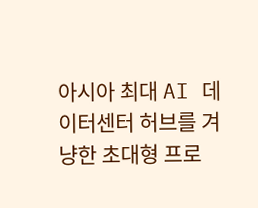아시아 최대 AI 데이터센터 허브를 겨냥한 초대형 프로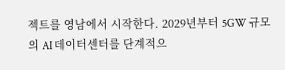젝트를 영남에서 시작한다. 2029년부터 5GW 규모의 AI 데이터센터를 단계적으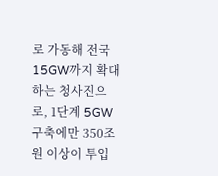로 가동해 전국 15GW까지 확대하는 청사진으로, 1단계 5GW 구축에만 350조 원 이상이 투입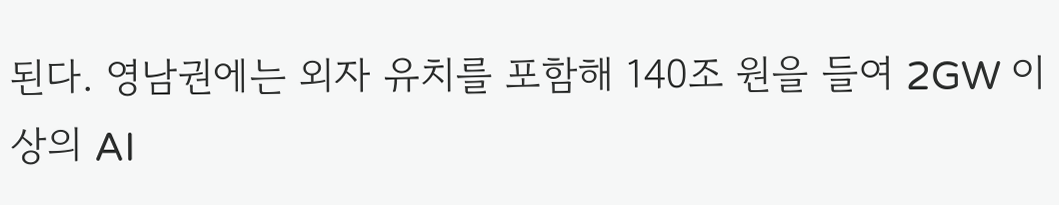된다. 영남권에는 외자 유치를 포함해 140조 원을 들여 2GW 이상의 AI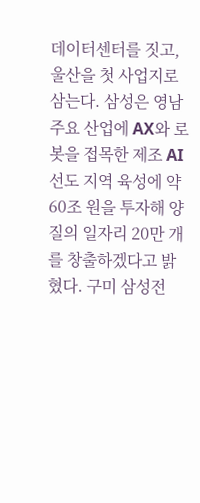데이터센터를 짓고, 울산을 첫 사업지로 삼는다. 삼성은 영남 주요 산업에 AX와 로봇을 접목한 제조 AI 선도 지역 육성에 약 60조 원을 투자해 양질의 일자리 20만 개를 창출하겠다고 밝혔다. 구미 삼성전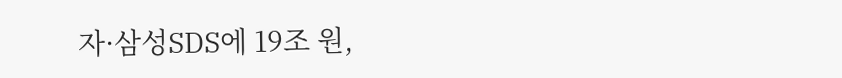자·삼성SDS에 19조 원,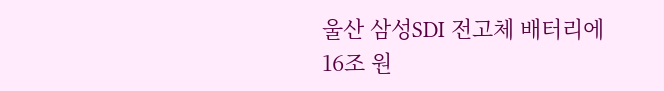울산 삼성SDI 전고체 배터리에 16조 원